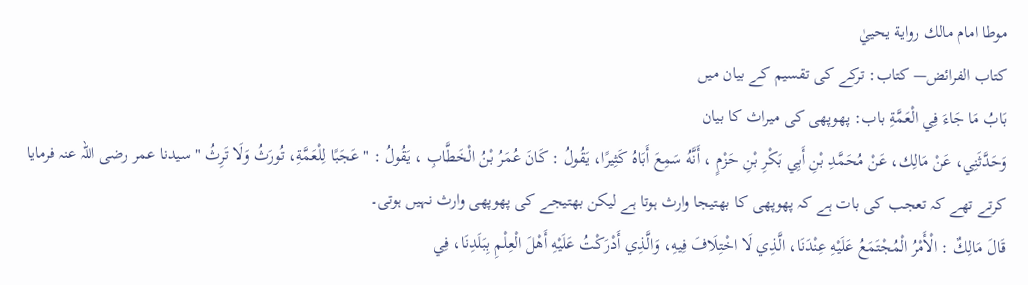موطا امام مالك رواية يحييٰ
كتاب الفرائض— کتاب: ترکے کی تقسیم کے بیان میں
بَابُ مَا جَاءَ فِي الْعَمَّةِ باب: پھوپھی کی میراث کا بیان
وَحَدَّثَنِي، عَنْ مَالِك، عَنْ مُحَمَّدِ بْنِ أَبِي بَكْرِ بْنِ حَزْمٍ ، أَنَّهُ سَمِعَ أَبَاهُ كَثِيرًا، يَقُولُ : كَانَ عُمَرُ بْنُ الْخَطَّابِ ، يَقُولُ : " عَجَبًا لِلْعَمَّةِ، تُورَثُ وَلَا تَرِثُ " سیدنا عمر رضی اللہ عنہ فرمایا کرتے تھے کہ تعجب کی بات ہے کہ پھوپھی کا بھتیجا وارث ہوتا ہے لیکن بھتیجے کی پھوپھی وارث نہیں ہوتی۔
قَالَ مَالِكٌ : الْأَمْرُ الْمُجْتَمَعُ عَلَيْهِ عِنْدَنَا، الَّذِي لَا اخْتِلَافَ فِيهِ، وَالَّذِي أَدْرَكْتُ عَلَيْهِ أَهْلَ الْعِلْمِ بِبَلَدِنَا، فِي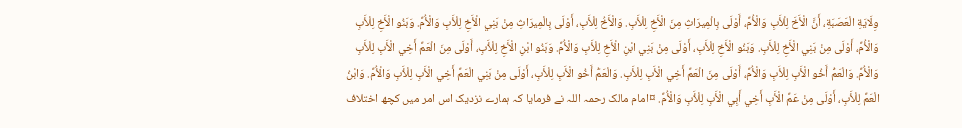وِلَايَةِ الْعَصَبَةِ، أَنَّ الْأَخَ لِلْأَبِ وَالْأُمِّ، أَوْلَى بِالْمِيرَاثِ مِنَ الْأَخِ لِلْأَبِ. وَالْأَخُ لِلْأَبِ، أَوْلَى بِالْمِيرَاثِ مِنْ بَنِي الْأَخِ لِلْأَبِ وَالْأُمِّ. وَبَنُو الْأَخِ لِلْأَبِ وَالْأُمِّ، أَوْلَى مِنْ بَنِي الْأَخِ لِلْأَبِ. وَبَنُو الْأَخِ لِلْأَبِ، أَوْلَى مِنْ بَنِي ابْنِ الْأَخِ لِلْأَبِ وَالْأُمِّ. وَبَنُو ابْنِ الْأَخِ لِلْأَبِ، أَوْلَى مِنَ الْعَمِّ أَخِي الْأَبِ لِلْأَبِ وَالْأُمِّ. وَالْعَمُّ أَخُو الْأَبِ لِلْأَبِ وَالْأُمِّ، أَوْلَى مِنَ الْعَمِّ أَخِي الْأَبِ لِلْأَبِ. وَالْعَمُّ أَخُو الْأَبِ لِلْأَبِ، أَوْلَى مِنْ بَنِي الْعَمِّ أَخِي الْأَبِ لِلْأَبِ وَالْأُمِّ. وَابْنُ الْعَمِّ لِلْأَبِ، أَوْلَى مِنْ عَمِّ الْأَبِ أَخِي أَبِي الْأَبِ لِلْأَبِ وَالْأُمِّ. ¤امام مالک رحمہ اللہ نے فرمایا کہ ہمارے نزدیک اس امر میں کچھ اختلاف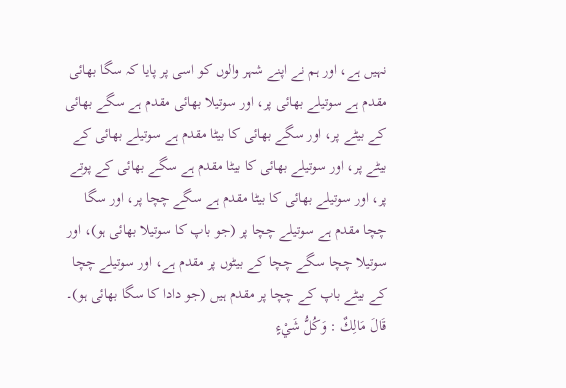نہیں ہے، اور ہم نے اپنے شہر والوں کو اسی پر پایا کہ سگا بھائی مقدم ہے سوتیلے بھائی پر، اور سوتیلا بھائی مقدم ہے سگے بھائی کے بیٹے پر، اور سگے بھائی کا بیٹا مقدم ہے سوتیلے بھائی کے بیٹے پر، اور سوتیلے بھائی کا بیٹا مقدم ہے سگے بھائی کے پوتے پر، اور سوتیلے بھائی کا بیٹا مقدم ہے سگے چچا پر، اور سگا چچا مقدم ہے سوتیلے چچا پر (جو باپ کا سوتیلا بھائی ہو)، اور سوتیلا چچا سگے چچا کے بیٹوں پر مقدم ہے، اور سوتیلے چچا کے بیٹے باپ کے چچا پر مقدم ہیں (جو دادا کا سگا بھائی ہو)۔
قَالَ مَالِكٌ : وَكُلُّ شَيْءٍ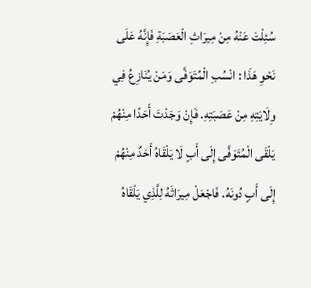سُئِلْتَ عَنْهُ مِنْ مِيرَاثِ الْعَصَبَةِ فَإِنَّهُ عَلَى نَحْوِ هَذَا : انْسُبِ الْمُتَوَفَّى وَمَنْ يُنَازِعُ فِي وِلَايَتِهِ مِنْ عَصَبَتِهِ. فَإِنْ وَجَدْتَ أَحَدًا مِنْهُمْ يَلْقَى الْمُتَوَفَّى إِلَى أَبٍ لَا يَلْقَاهُ أَحَدٌ مِنْهُمْ إِلَى أَبٍ دُونَهُ. فَاجْعَلْ مِيرَاثَهُ لِلَّذِي يَلْقَاهُ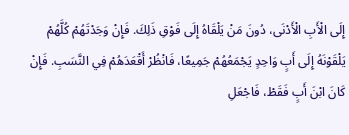إِلَى الْأَبِ الْأَدْنَى، دُونَ مَنْ يَلْقَاهُ إِلَى فَوْقِ ذَلِكَ. فَإِنْ وَجَدْتَهُمْ كُلَّهُمْ يَلْقَوْنَهُ إِلَى أَبٍ وَاحِدٍ يَجْمَعُهُمْ جَمِيعًا، فَانْظُرْ أَقْعَدَهُمْ فِي النَّسَبِ. فَإِنْ كَانَ ابْنَ أَبٍ فَقَطْ، فَاجْعَلِ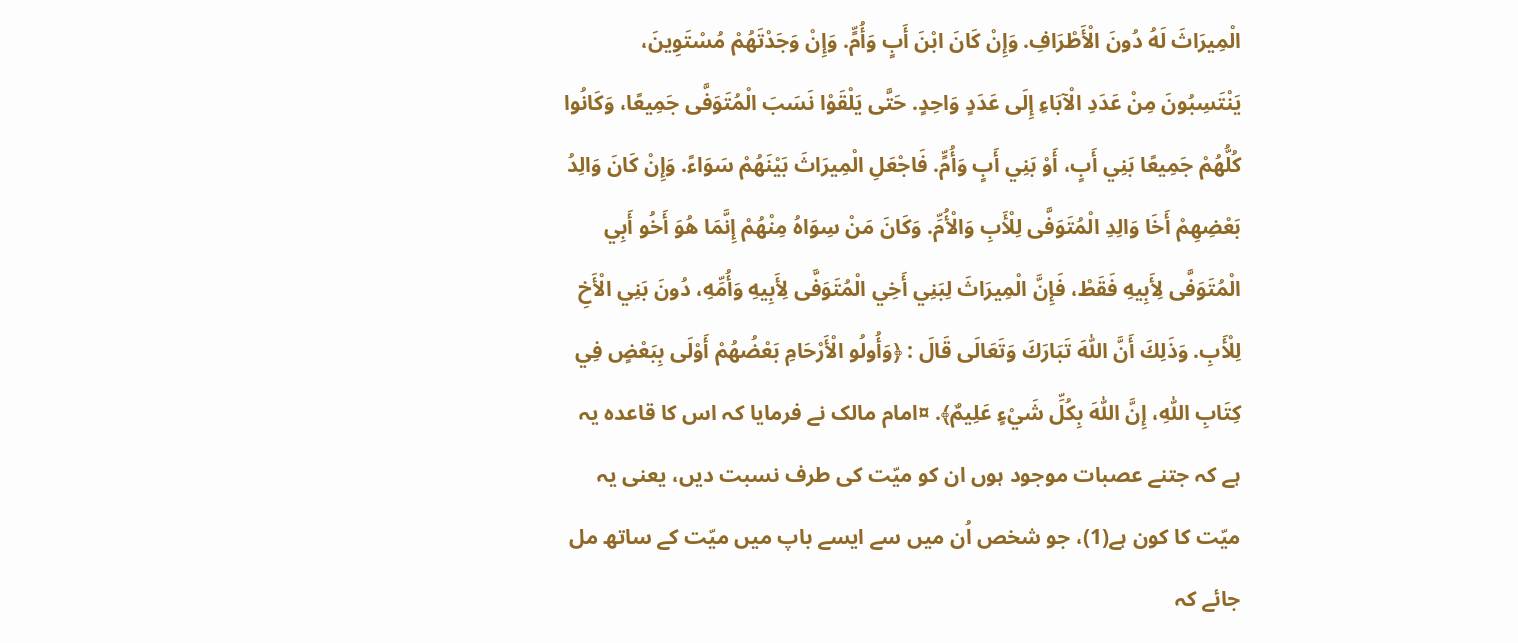الْمِيرَاثَ لَهُ دُونَ الْأَطْرَافِ. وَإِنْ كَانَ ابْنَ أَبٍ وَأُمٍّ. وَإِنْ وَجَدْتَهُمْ مُسْتَوِينَ، يَنْتَسِبُونَ مِنْ عَدَدِ الْآبَاءِ إِلَى عَدَدٍ وَاحِدٍ. حَتَّى يَلْقَوْا نَسَبَ الْمُتَوَفَّى جَمِيعًا، وَكَانُوا كُلُّهُمْ جَمِيعًا بَنِي أَبٍ، أَوْ بَنِي أَبٍ وَأُمٍّ. فَاجْعَلِ الْمِيرَاثَ بَيْنَهُمْ سَوَاءً. وَإِنْ كَانَ وَالِدُ بَعْضِهِمْ أَخَا وَالِدِ الْمُتَوَفَّى لِلْأَبِ وَالْأُمِّ. وَكَانَ مَنْ سِوَاهُ مِنْهُمْ إِنَّمَا هُوَ أَخُو أَبِي الْمُتَوَفَّى لِأَبِيهِ فَقَطْ، فَإِنَّ الْمِيرَاثَ لِبَنِي أَخِي الْمُتَوَفَّى لِأَبِيهِ وَأُمِّهِ، دُونَ بَنِي الْأَخِ لِلْأَبِ. وَذَلِكَ أَنَّ اللّٰهَ تَبَارَكَ وَتَعَالَى قَالَ : ﴿وَأُولُو الْأَرْحَامِ بَعْضُهُمْ أَوْلَى بِبَعْضٍ فِي كِتَابِ اللّٰهِ، إِنَّ اللّٰهَ بِكُلِّ شَيْءٍ عَلِيمٌ﴾. ¤امام مالک نے فرمایا کہ اس کا قاعدہ یہ ہے کہ جتنے عصبات موجود ہوں ان کو میّت کی طرف نسبت دیں، یعنی یہ میّت کا کون ہے(1)، جو شخص اُن میں سے ایسے باپ میں میّت کے ساتھ مل جائے کہ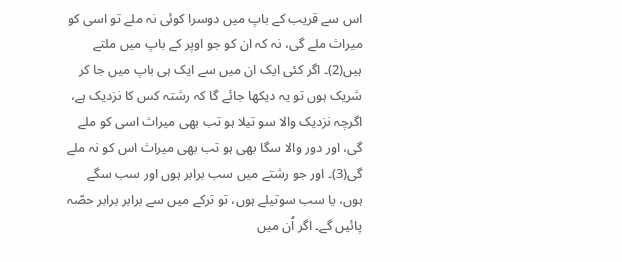اس سے قریب کے باپ میں دوسرا کوئی نہ ملے تو اسی کو میراث ملے گی، نہ کہ ان کو جو اوپر کے باپ میں ملتے ہیں(2)۔ اگر کئی ایک ان میں سے ایک ہی باپ میں جا کر شریک ہوں تو یہ دیکھا جائے گا کہ رشتہ کس کا نزدیک ہے، اگرچہ نزدیک والا سو تیلا ہو تب بھی میراث اسی کو ملے گی، اور دور والا سگا بھی ہو تب بھی میراث اس کو نہ ملے گی(3)۔ اور جو رشتے میں سب برابر ہوں اور سب سگے ہوں، یا سب سوتیلے ہوں، تو ترکے میں سے برابر برابر حصّہ پائیں گے۔ اگر اُن میں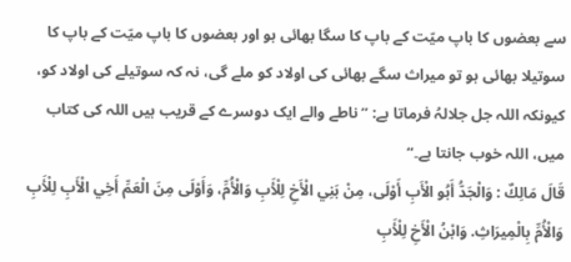سے بعضوں کا باپ میّت کے باپ کا سگا بھائی ہو اور بعضوں کا باپ میّت کے باپ کا سوتیلا بھائی ہو تو میراث سگے بھائی کی اولاد کو ملے گی، نہ کہ سوتیلے کی اولاد کو، کیونکہ اللہ جل جلالہُ فرماتا ہے: ”ناطے والے ایک دوسرے کے قریب ہیں اللہ کی کتاب میں، اللہ خوب جانتا ہے۔“
قَالَ مَالِكٌ : وَالْجَدُّ أَبُو الْأَبِ أَوْلَى، مِنْ بَنِي الْأَخِ لِلْأَبِ وَالْأُمِّ، وَأَوْلَى مِنَ الْعَمِّ أَخِي الْأَبِ لِلْأَبِ وَالْأُمِّ بِالْمِيرَاثِ. وَابْنُ الْأَخِ لِلْأَبِ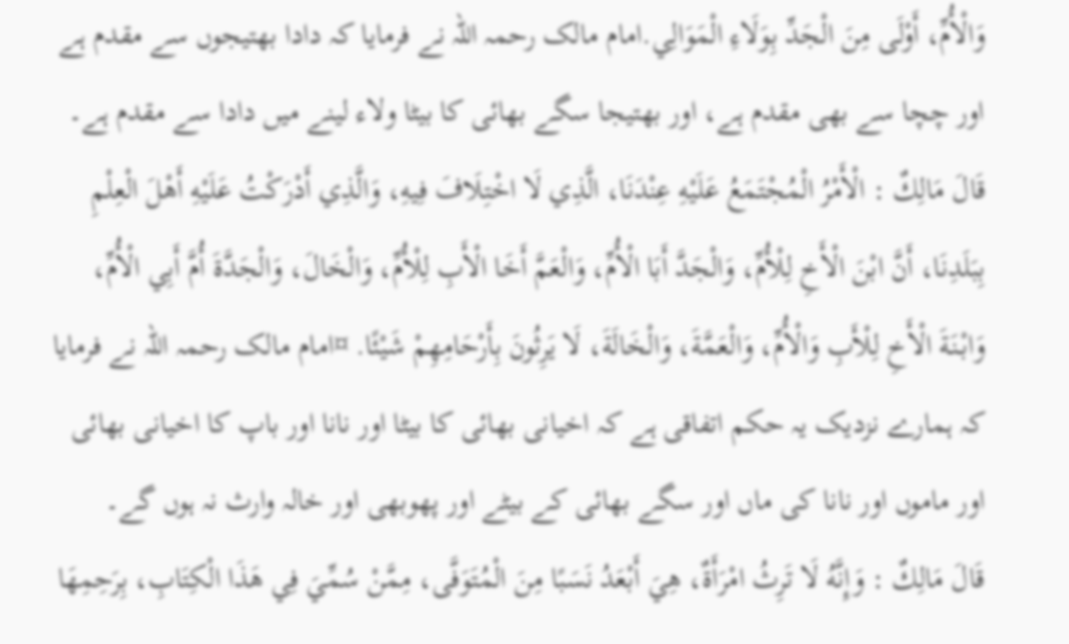وَالْأُمِّ، أَوْلَى مِنَ الْجَدِّ بِوَلَاءِ الْمَوَالِي.امام مالک رحمہ اللہ نے فرمایا کہ دادا بھتیجوں سے مقدم ہے اور چچا سے بھی مقدم ہے، اور بھتیجا سگے بھائی کا بیٹا ولاء لینے میں دادا سے مقدم ہے۔
قَالَ مَالِكٌ : الْأَمْرُ الْمُجْتَمَعُ عَلَيْهِ عِنْدَنَا، الَّذِي لَا اخْتِلَافَ فِيهِ، وَالَّذِي أَدْرَكْتُ عَلَيْهِ أَهْلَ الْعِلْمِ بِبَلَدِنَا، أَنَّ ابْنَ الْأَخِ لِلْأُمِّ، وَالْجَدَّ أَبَا الْأُمِّ، وَالْعَمَّ أَخَا الْأَبِ لِلْأُمِّ، وَالْخَالَ، وَالْجَدَّةَ أُمَّ أَبِي الْأُمِّ، وَابْنَةَ الْأَخِ لِلْأَبِ وَالْأُمِّ، وَالْعَمَّةَ، وَالْخَالَةَ، لَا يَرِثُونَ بِأَرْحَامِهِمْ شَيْئًا. ¤امام مالک رحمہ اللہ نے فرمایا کہ ہمارے نزدیک یہ حکم اتفاقی ہے کہ اخیانی بھائی کا بیٹا اور نانا اور باپ کا اخیانی بھائی اور ماموں اور نانا کی ماں اور سگے بھائی کے بیٹے اور پھوبھی اور خالہ وارث نہ ہوں گے۔
قَالَ مَالِكٌ : وَإِنَّهُ لَا تَرِثُ امْرَأَةٌ، هِيَ أَبْعَدُ نَسَبًا مِنَ الْمُتَوَفَّى، مِمَّنْ سُمِّيَ فِي هَذَا الْكِتَابِ، بِرَحِمِهَا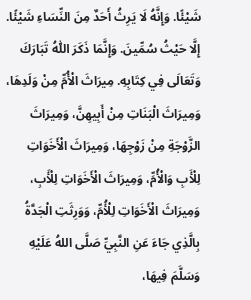شَيْئًا. وَإِنَّهُ لَا يَرِثُ أَحَدٌ مِنَ النِّسَاءِ شَيْئًا. إِلَّا حَيْثُ سُمِّينَ. وَإِنَّمَا ذَكَرَ اللّٰهُ تَبَارَكَ وَتَعَالَى فِي كِتَابِهِ. مِيرَاثَ الْأُمِّ مِنْ وَلَدِهَا، وَمِيرَاثَ الْبَنَاتِ مِنْ أَبِيهِنَّ، وَمِيرَاثَ الزَّوْجَةِ مِنْ زَوْجِهَا، وَمِيرَاثَ الْأَخَوَاتِ لِلْأَبِ وَالْأُمِّ، وَمِيرَاثَ الْأَخَوَاتِ لِلْأَبِ، وَمِيرَاثَ الْأَخَوَاتِ لِلْأُمِّ، وَوَرِثَتِ الْجَدَّةُ بِالَّذِي جَاءَ عَنِ النَّبِيِّ صَلَّى اللهُ عَلَيْهِ وَسَلَّمَ فِيهَا،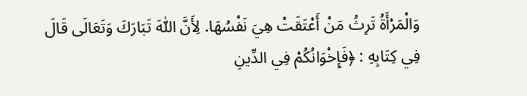وَالْمَرْأَةُ تَرِثُ مَنْ أَعْتَقَتْ هِيَ نَفْسُهَا. لِأَنَّ اللّٰهَ تَبَارَكَ وَتَعَالَى قَالَ فِي كِتَابِهِ : ﴿فَإِخْوَانُكُمْ فِي الدِّينِ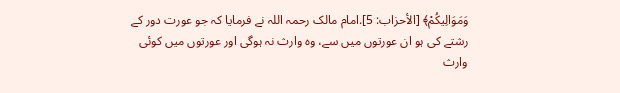وَمَوَالِيكُمْ﴾ [الأحزاب: 5].امام مالک رحمہ اللہ نے فرمایا کہ جو عورت دور کے رشتے کی ہو ان عورتوں میں سے، وہ وارث نہ ہوگی اور عورتوں میں کوئی وارث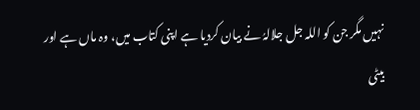نہیں مگر جن کو اللہ جل جلالہُ نے بیان کردیا ہے اپنی کتاب میں، وہ ماں ہے اور بیٹی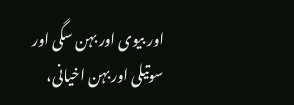اور بیوی اور بہن سگی اور سوتیلی اور بہن اخیانی،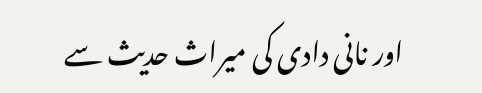اور نانی دادی کی میراث حدیث سے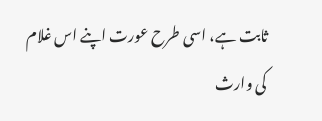ثابت ہے، اسی طرح عورت اپنے اس غلام کی وارث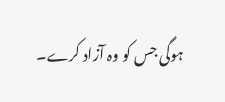ہوگی جس کو وہ آزاد کرے۔